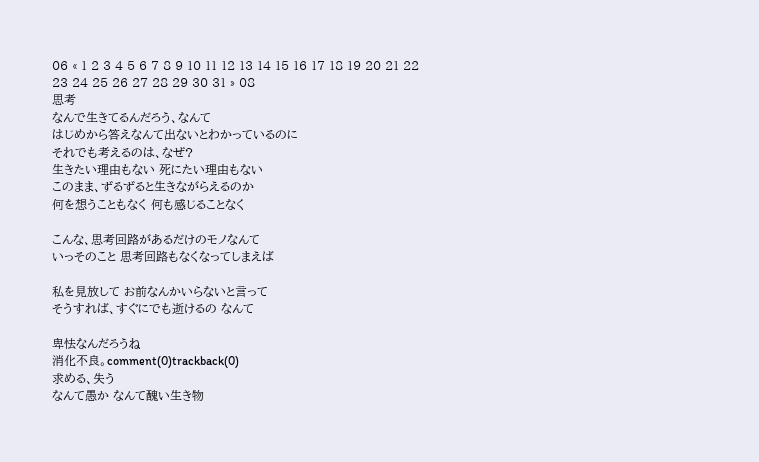06 « 1 2 3 4 5 6 7 8 9 10 11 12 13 14 15 16 17 18 19 20 21 22 23 24 25 26 27 28 29 30 31 » 08
思考
なんで生きてるんだろう、なんて
はじめから答えなんて出ないとわかっているのに
それでも考えるのは、なぜ?
生きたい理由もない 死にたい理由もない
このまま、ずるずると生きながらえるのか
何を想うこともなく 何も感じることなく

こんな、思考回路があるだけのモノなんて
いっそのこと 思考回路もなくなってしまえば

私を見放して お前なんかいらないと言って
そうすれば、すぐにでも逝けるの なんて

卑怯なんだろうね
消化不良。comment(0)trackback(0)
求める、失う
なんて愚か なんて醜い生き物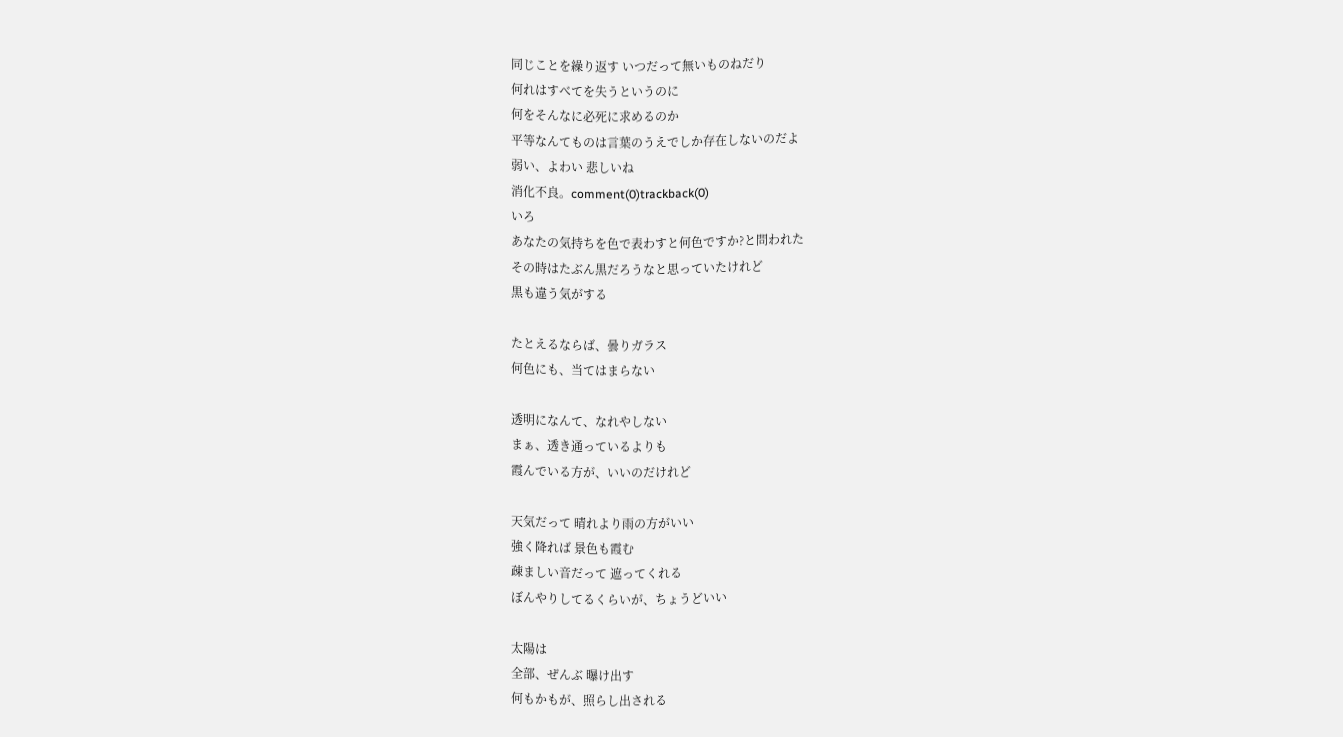同じことを繰り返す いつだって無いものねだり
何れはすべてを失うというのに
何をそんなに必死に求めるのか
平等なんてものは言葉のうえでしか存在しないのだよ
弱い、よわい 悲しいね
消化不良。comment(0)trackback(0)
いろ
あなたの気持ちを色で表わすと何色ですか?と問われた
その時はたぶん黒だろうなと思っていたけれど
黒も違う気がする

たとえるならば、曇りガラス
何色にも、当てはまらない

透明になんて、なれやしない
まぁ、透き通っているよりも
霞んでいる方が、いいのだけれど

天気だって 晴れより雨の方がいい
強く降れば 景色も霞む
疎ましい音だって 遮ってくれる
ぼんやりしてるくらいが、ちょうどいい

太陽は
全部、ぜんぶ 曝け出す
何もかもが、照らし出される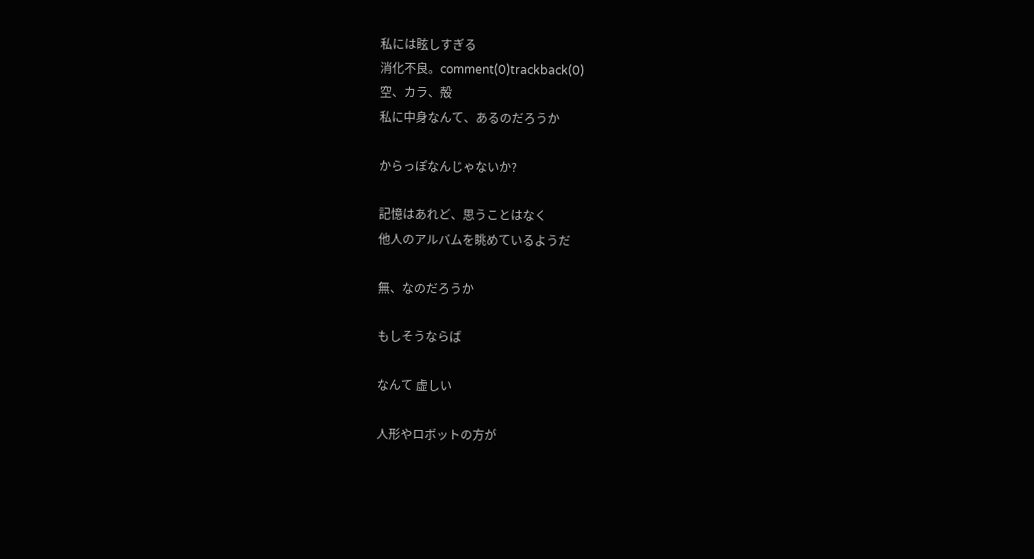私には眩しすぎる
消化不良。comment(0)trackback(0)
空、カラ、殻
私に中身なんて、あるのだろうか

からっぽなんじゃないか?

記憶はあれど、思うことはなく
他人のアルバムを眺めているようだ

無、なのだろうか

もしそうならば

なんて 虚しい

人形やロボットの方が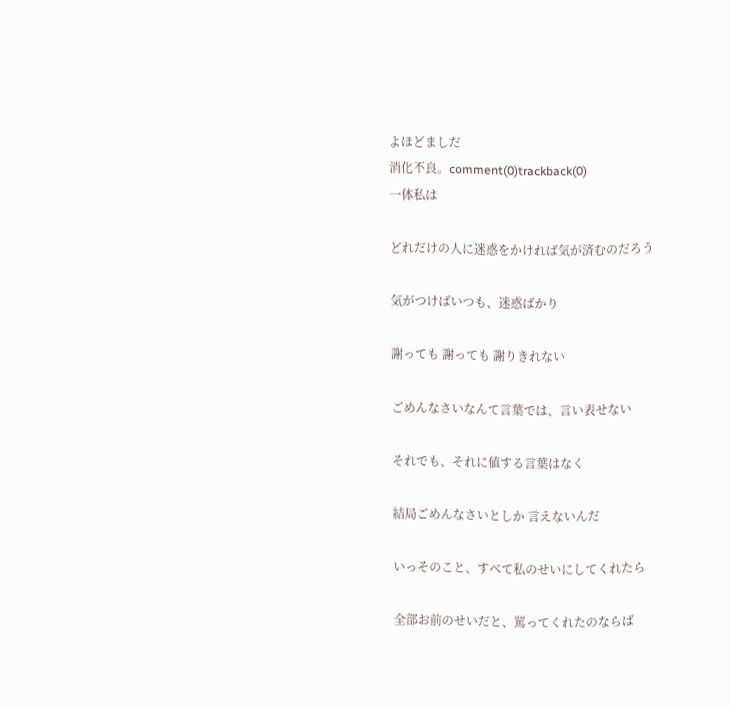よほどましだ
消化不良。comment(0)trackback(0)
一体私は

どれだけの人に迷惑をかければ気が済むのだろう

気がつけばいつも、迷惑ばかり

謝っても 謝っても 謝りきれない

ごめんなさいなんて言葉では、言い表せない

それでも、それに値する言葉はなく

結局ごめんなさいとしか 言えないんだ

いっそのこと、すべて私のせいにしてくれたら

全部お前のせいだと、罵ってくれたのならば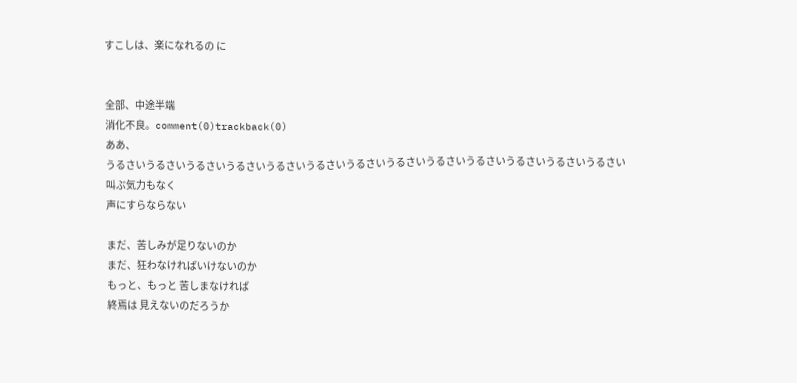すこしは、楽になれるの に


全部、中途半端
消化不良。comment(0)trackback(0)
ああ、
うるさいうるさいうるさいうるさいうるさいうるさいうるさいうるさいうるさいうるさいうるさいうるさいうるさい
叫ぶ気力もなく
声にすらならない

まだ、苦しみが足りないのか
まだ、狂わなければいけないのか
もっと、もっと 苦しまなければ
終焉は 見えないのだろうか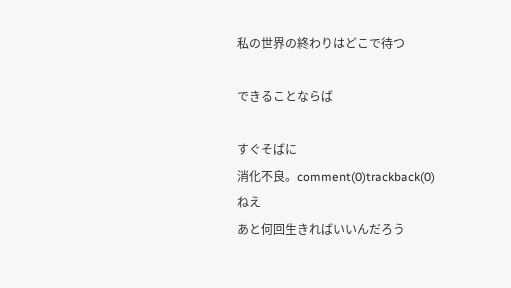私の世界の終わりはどこで待つ

できることならば

すぐそばに
消化不良。comment(0)trackback(0)
ねえ
あと何回生きればいいんだろう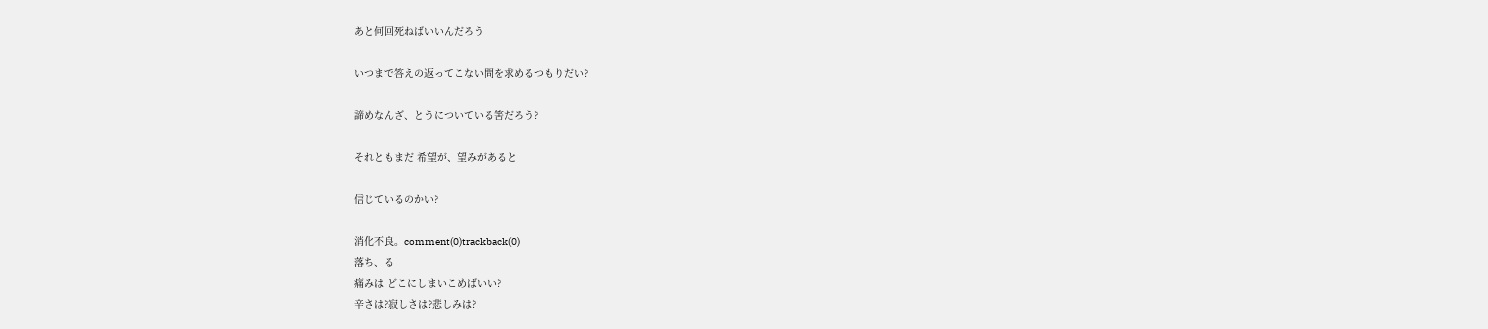あと何回死ねばいいんだろう

いつまで答えの返ってこない問を求めるつもりだい?

諦めなんざ、とうについている筈だろう?

それともまだ 希望が、望みがあると

信じているのかい?

消化不良。comment(0)trackback(0)
落ち、る
痛みは どこにしまいこめばいい?
辛さは?寂しさは?悲しみは?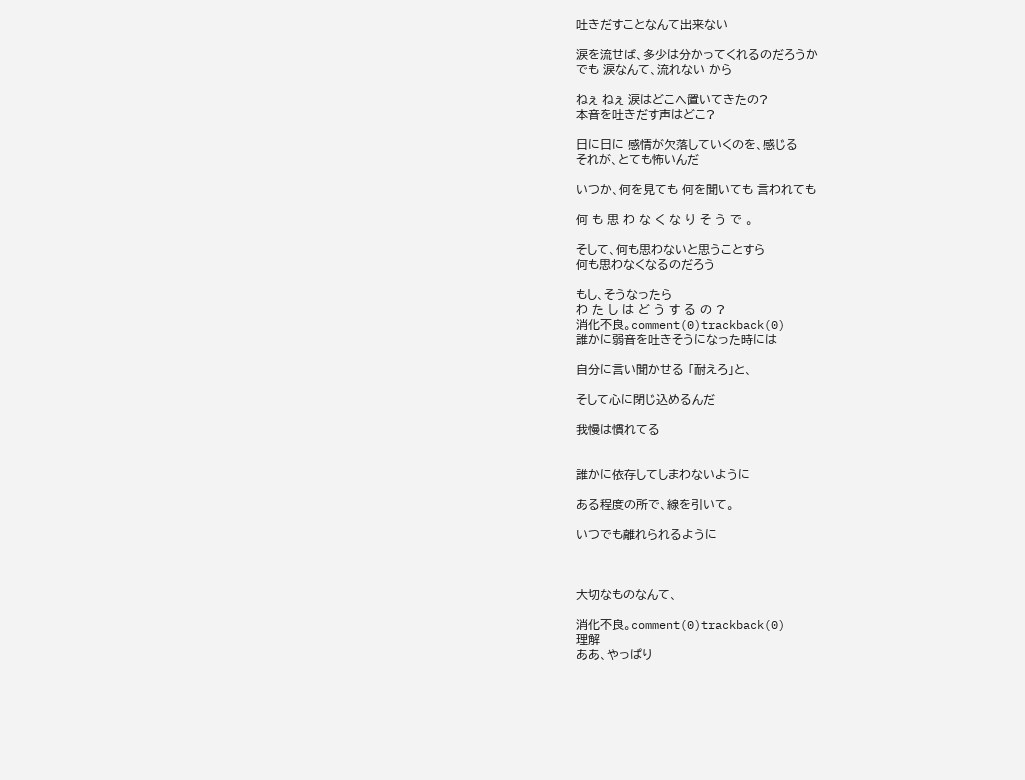吐きだすことなんて出来ない

涙を流せば、多少は分かってくれるのだろうか
でも 涙なんて、流れない から

ねぇ ねぇ 涙はどこへ置いてきたの?
本音を吐きだす声はどこ?

日に日に 感情が欠落していくのを、感じる
それが、とても怖いんだ

いつか、何を見ても 何を聞いても 言われても

何 も 思 わ な く な り そ う で 。

そして、何も思わないと思うことすら
何も思わなくなるのだろう

もし、そうなったら
わ た し は ど う す る の ?
消化不良。comment(0)trackback(0)
誰かに弱音を吐きそうになった時には

自分に言い聞かせる 「耐えろ」と、

そして心に閉じ込めるんだ

我慢は慣れてる


誰かに依存してしまわないように

ある程度の所で、線を引いて。

いつでも離れられるように



大切なものなんて、

消化不良。comment(0)trackback(0)
理解
ああ、やっぱり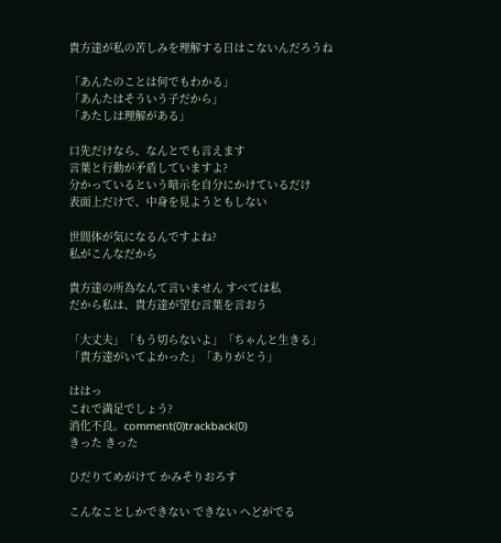貴方達が私の苦しみを理解する日はこないんだろうね

「あんたのことは何でもわかる」
「あんたはそういう子だから」
「あたしは理解がある」

口先だけなら、なんとでも言えます
言葉と行動が矛盾していますよ?
分かっているという暗示を自分にかけているだけ
表面上だけで、中身を見ようともしない

世間体が気になるんですよね?
私がこんなだから

貴方達の所為なんて言いません すべては私
だから私は、貴方達が望む言葉を言おう

「大丈夫」「もう切らないよ」「ちゃんと生きる」
「貴方達がいてよかった」「ありがとう」

ははっ
これで満足でしょう?
消化不良。comment(0)trackback(0)
きった きった

ひだりてめがけて かみそりおろす

こんなことしかできない できない へどがでる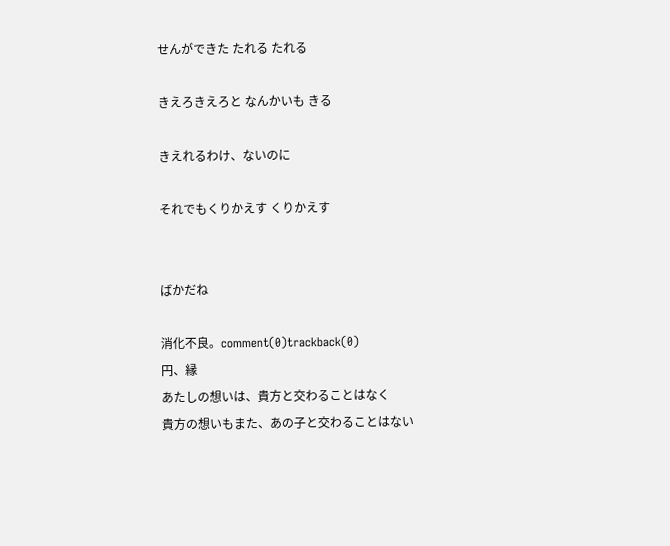せんができた たれる たれる

きえろきえろと なんかいも きる

きえれるわけ、ないのに

それでもくりかえす くりかえす


ばかだね

消化不良。comment(0)trackback(0)
円、縁
あたしの想いは、貴方と交わることはなく
貴方の想いもまた、あの子と交わることはない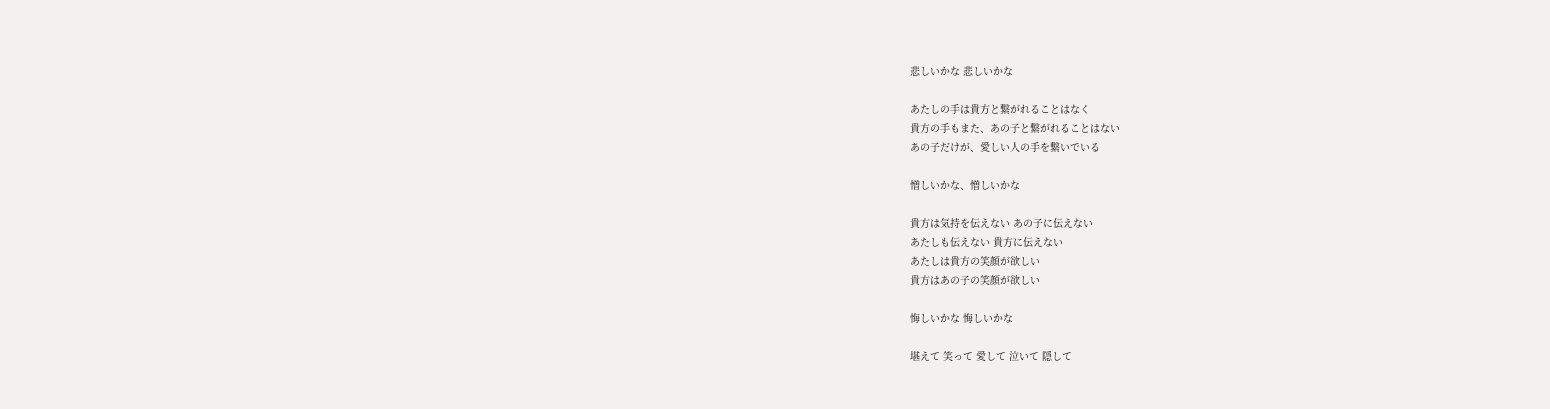悲しいかな 悲しいかな

あたしの手は貴方と繋がれることはなく
貴方の手もまた、あの子と繋がれることはない
あの子だけが、愛しい人の手を繋いでいる

憎しいかな、憎しいかな

貴方は気持を伝えない あの子に伝えない
あたしも伝えない 貴方に伝えない
あたしは貴方の笑顔が欲しい
貴方はあの子の笑顔が欲しい

悔しいかな 悔しいかな

堪えて 笑って 愛して 泣いて 隠して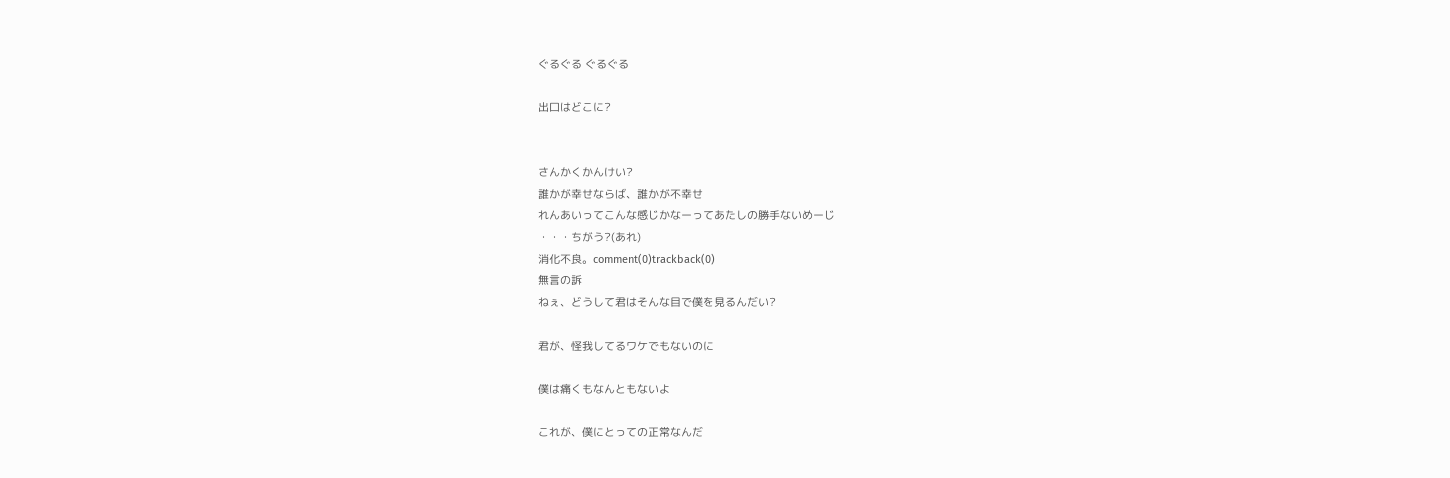ぐるぐる ぐるぐる

出口はどこに?


さんかくかんけい?
誰かが幸せならば、誰かが不幸せ
れんあいってこんな感じかなーってあたしの勝手ないめーじ
・・・ちがう?(あれ)
消化不良。comment(0)trackback(0)
無言の訴
ねぇ、どうして君はそんな目で僕を見るんだい?

君が、怪我してるワケでもないのに

僕は痛くもなんともないよ

これが、僕にとっての正常なんだ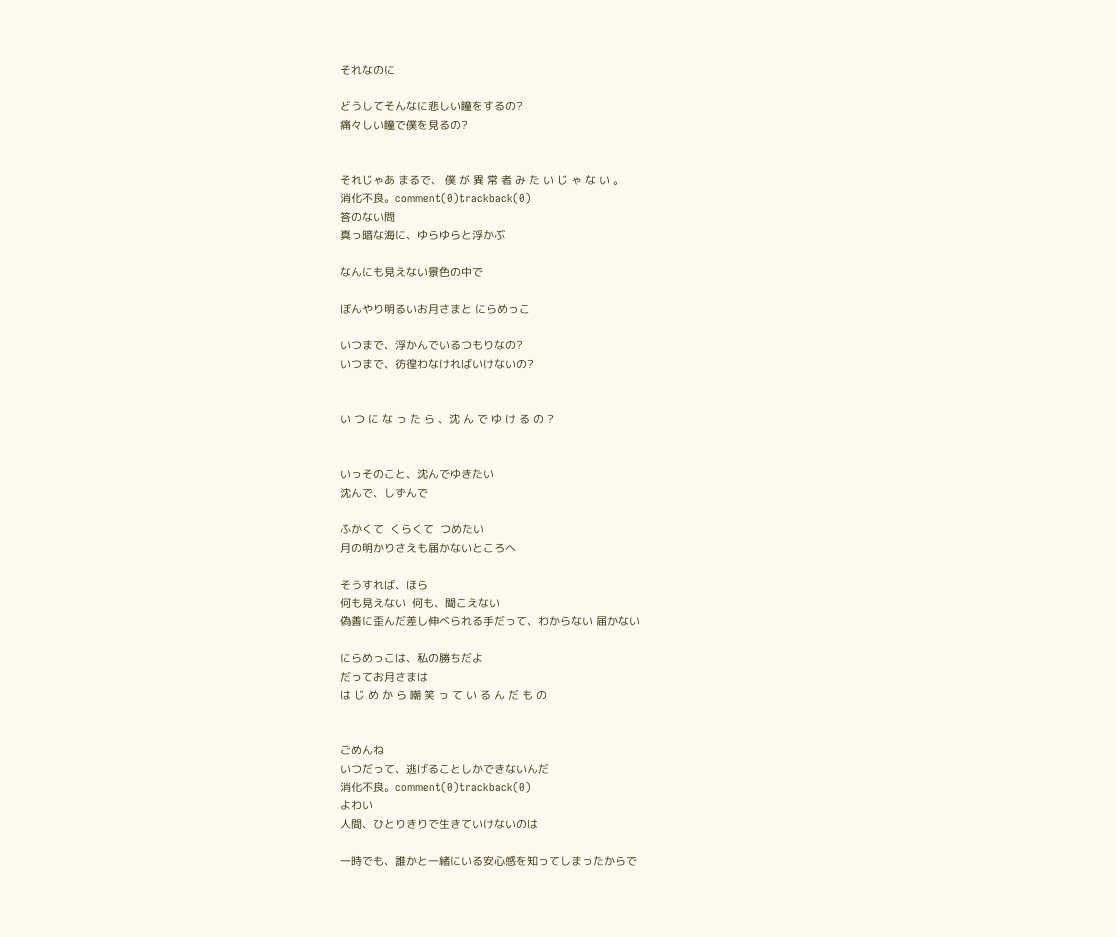それなのに

どうしてそんなに悲しい瞳をするの?
痛々しい瞳で僕を見るの?


それじゃあ まるで、 僕 が 異 常 者 み た い じ ゃ な い 。
消化不良。comment(0)trackback(0)
答のない問
真っ暗な海に、ゆらゆらと浮かぶ

なんにも見えない景色の中で

ぼんやり明るいお月さまと にらめっこ

いつまで、浮かんでいるつもりなの?
いつまで、彷徨わなければいけないの?


い つ に な っ た ら 、沈 ん で ゆ け る の ?


いっそのこと、沈んでゆきたい
沈んで、しずんで

ふかくて  くらくて  つめたい
月の明かりさえも届かないところへ

そうすれば、ほら
何も見えない  何も、聞こえない
偽善に歪んだ差し伸べられる手だって、わからない 届かない

にらめっこは、私の勝ちだよ
だってお月さまは
は じ め か ら 嘲 笑 っ て い る ん だ も の


ごめんね
いつだって、逃げることしかできないんだ
消化不良。comment(0)trackback(0)
よわい
人間、ひとりきりで生きていけないのは

一時でも、誰かと一緒にいる安心感を知ってしまったからで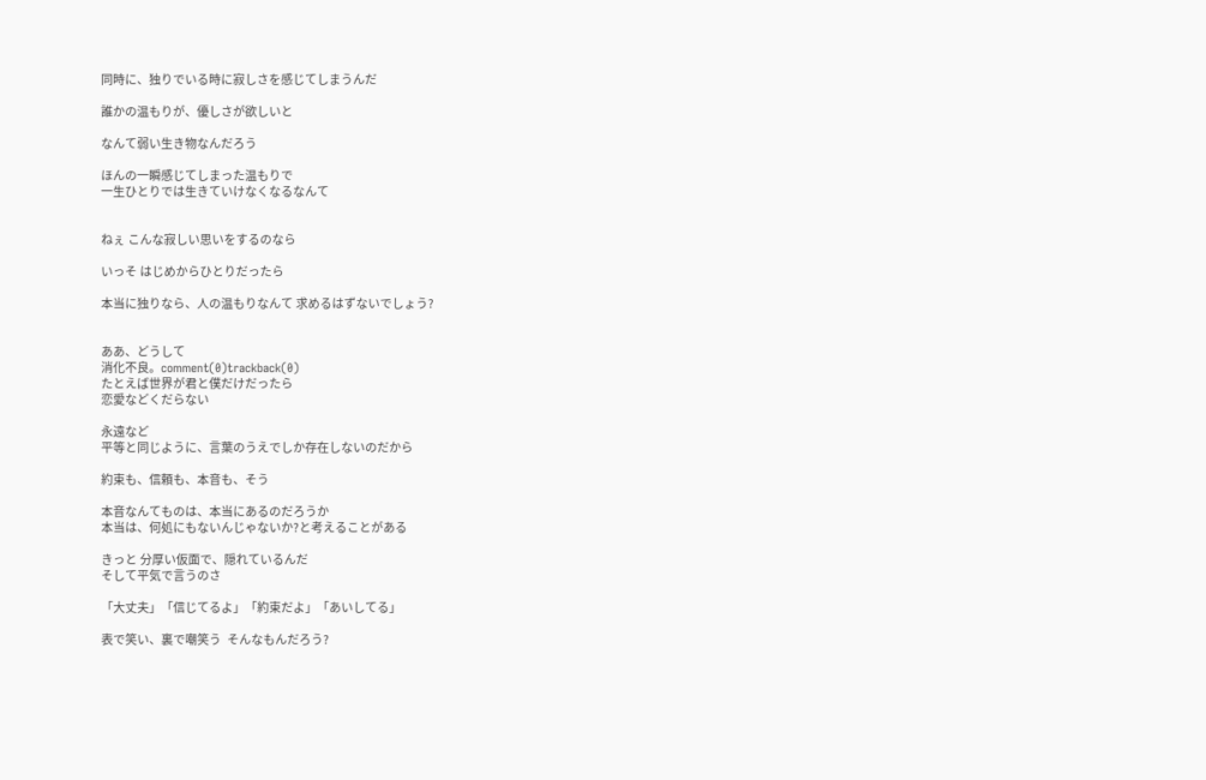同時に、独りでいる時に寂しさを感じてしまうんだ

誰かの温もりが、優しさが欲しいと

なんて弱い生き物なんだろう

ほんの一瞬感じてしまった温もりで
一生ひとりでは生きていけなくなるなんて


ねぇ こんな寂しい思いをするのなら

いっそ はじめからひとりだったら

本当に独りなら、人の温もりなんて 求めるはずないでしょう?


ああ、どうして
消化不良。comment(0)trackback(0)
たとえば世界が君と僕だけだったら
恋愛などくだらない

永遠など
平等と同じように、言葉のうえでしか存在しないのだから

約束も、信頼も、本音も、そう

本音なんてものは、本当にあるのだろうか
本当は、何処にもないんじゃないか?と考えることがある

きっと 分厚い仮面で、隠れているんだ
そして平気で言うのさ

「大丈夫」「信じてるよ」「約束だよ」「あいしてる」

表で笑い、裏で嘲笑う  そんなもんだろう?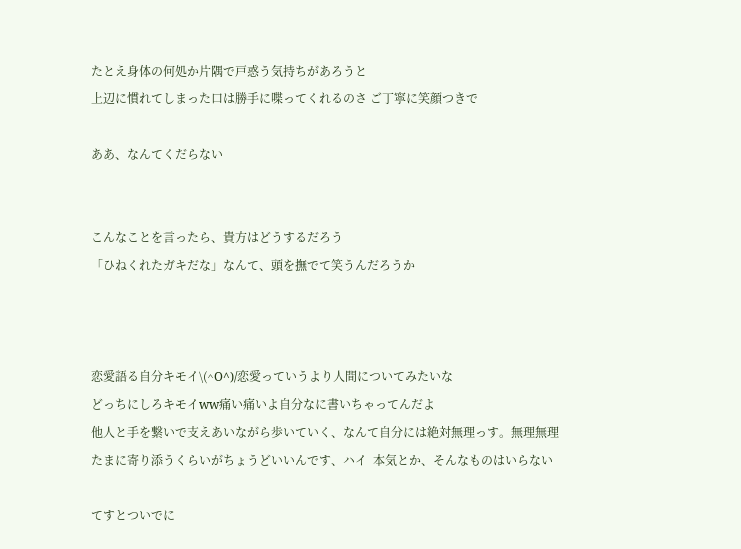たとえ身体の何処か片隅で戸惑う気持ちがあろうと
上辺に慣れてしまった口は勝手に喋ってくれるのさ ご丁寧に笑顔つきで

ああ、なんてくだらない


こんなことを言ったら、貴方はどうするだろう
「ひねくれたガキだな」なんて、頭を撫でて笑うんだろうか



恋愛語る自分キモイ\(^O^)/恋愛っていうより人間についてみたいな
どっちにしろキモイww痛い痛いよ自分なに書いちゃってんだよ
他人と手を繋いで支えあいながら歩いていく、なんて自分には絶対無理っす。無理無理
たまに寄り添うくらいがちょうどいいんです、ハイ  本気とか、そんなものはいらない

てすとついでに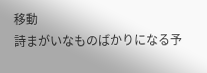移動
詩まがいなものばかりになる予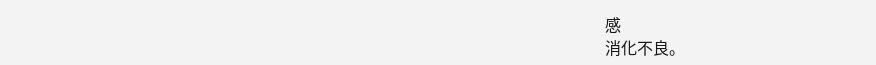感
消化不良。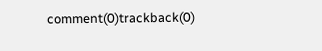comment(0)trackback(0)